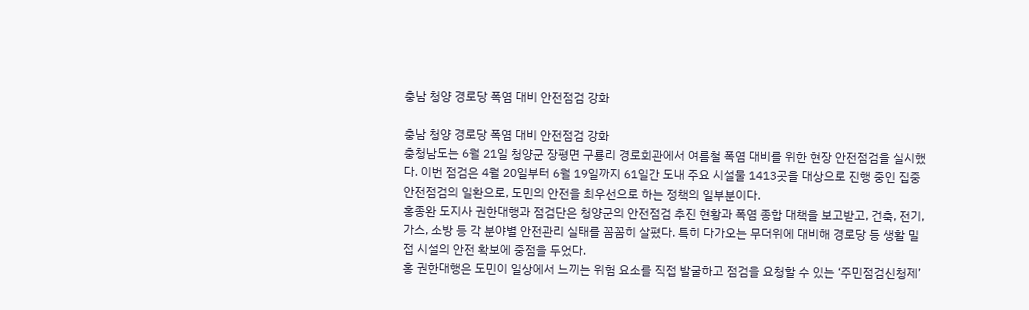충남 청양 경로당 폭염 대비 안전점검 강화

충남 청양 경로당 폭염 대비 안전점검 강화
충청남도는 6월 21일 청양군 장평면 구룡리 경로회관에서 여름철 폭염 대비를 위한 현장 안전점검을 실시했다. 이번 점검은 4월 20일부터 6월 19일까지 61일간 도내 주요 시설물 1413곳을 대상으로 진행 중인 집중안전점검의 일환으로, 도민의 안전을 최우선으로 하는 정책의 일부분이다.
홍종완 도지사 권한대행과 점검단은 청양군의 안전점검 추진 현황과 폭염 종합 대책을 보고받고, 건축, 전기, 가스, 소방 등 각 분야별 안전관리 실태를 꼼꼼히 살폈다. 특히 다가오는 무더위에 대비해 경로당 등 생활 밀접 시설의 안전 확보에 중점을 두었다.
홍 권한대행은 도민이 일상에서 느끼는 위험 요소를 직접 발굴하고 점검을 요청할 수 있는 ‘주민점검신청제’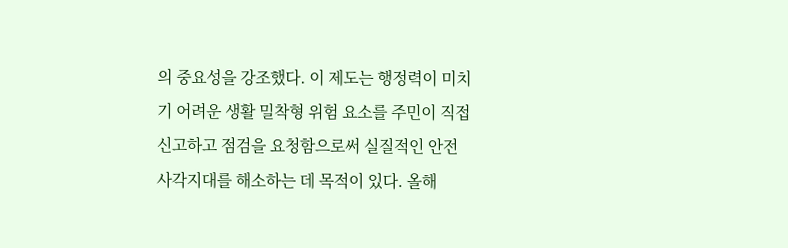의 중요성을 강조했다. 이 제도는 행정력이 미치기 어려운 생활 밀착형 위험 요소를 주민이 직접 신고하고 점검을 요청함으로써 실질적인 안전 사각지대를 해소하는 데 목적이 있다. 올해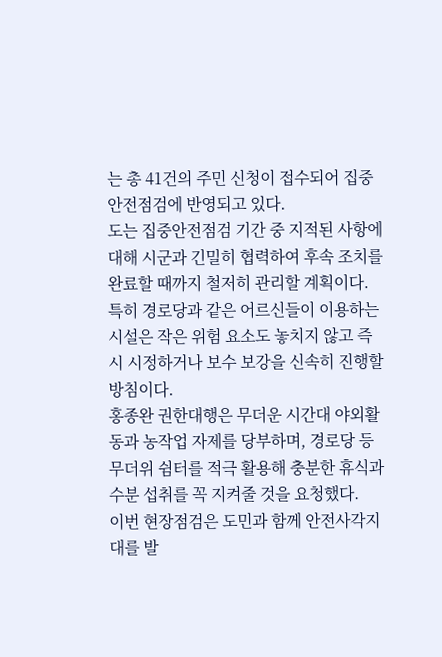는 총 41건의 주민 신청이 접수되어 집중안전점검에 반영되고 있다.
도는 집중안전점검 기간 중 지적된 사항에 대해 시군과 긴밀히 협력하여 후속 조치를 완료할 때까지 철저히 관리할 계획이다. 특히 경로당과 같은 어르신들이 이용하는 시설은 작은 위험 요소도 놓치지 않고 즉시 시정하거나 보수 보강을 신속히 진행할 방침이다.
홍종완 권한대행은 무더운 시간대 야외활동과 농작업 자제를 당부하며, 경로당 등 무더위 쉼터를 적극 활용해 충분한 휴식과 수분 섭취를 꼭 지켜줄 것을 요청했다.
이번 현장점검은 도민과 함께 안전사각지대를 발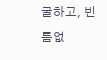굴하고, 빈틈없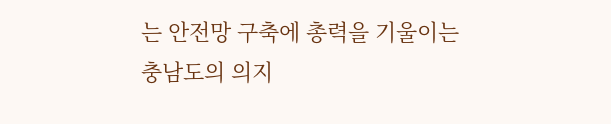는 안전망 구축에 총력을 기울이는 충남도의 의지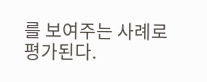를 보여주는 사례로 평가된다.